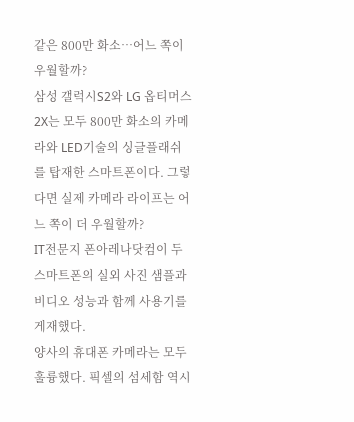같은 800만 화소…어느 쪽이 우월할까?
삼성 갤럭시S2와 LG 옵티머스2X는 모두 800만 화소의 카메라와 LED기술의 싱글플래쉬를 탑재한 스마트폰이다. 그렇다면 실제 카메라 라이프는 어느 쪽이 더 우월할까?
IT전문지 폰아레나닷컴이 두 스마트폰의 실외 사진 샘플과 비디오 성능과 함께 사용기를 게재했다.
양사의 휴대폰 카메라는 모두 훌륭했다. 픽셀의 섬세함 역시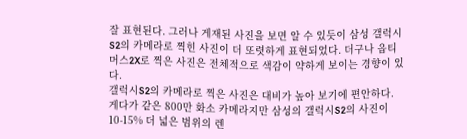잘 표현된다. 그러나 게재된 사진을 보면 알 수 있듯이 삼성 갤럭시S2의 카메라로 찍힌 사진이 더 또렷하게 표현되었다. 더구나 옵티머스2X로 찍은 사진은 전체적으로 색감이 약하게 보이는 경향이 있다.
갤럭시S2의 카메라로 찍은 사진은 대비가 높아 보기에 편안하다. 게다가 같은 800만 화소 카메라지만 삼성의 갤럭시S2의 사진이 10-15% 더 넓은 범위의 렌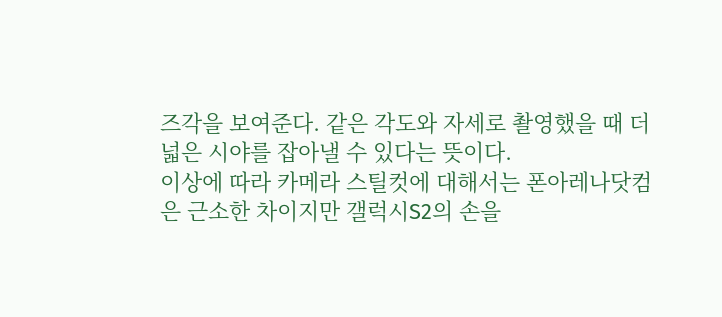즈각을 보여준다. 같은 각도와 자세로 촬영했을 때 더 넓은 시야를 잡아낼 수 있다는 뜻이다.
이상에 따라 카메라 스틸컷에 대해서는 폰아레나닷컴은 근소한 차이지만 갤럭시S2의 손을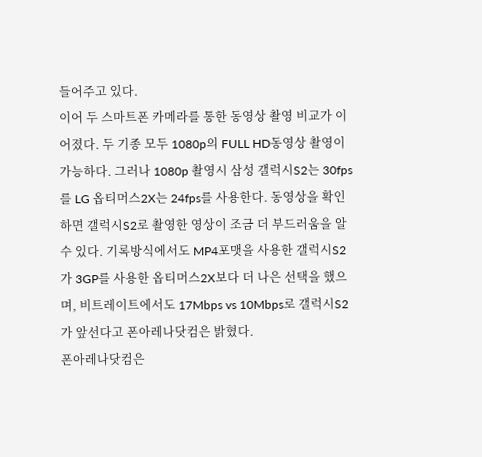들어주고 있다.
이어 두 스마트폰 카메라를 통한 동영상 촬영 비교가 이어졌다. 두 기종 모두 1080p의 FULL HD동영상 촬영이 가능하다. 그러나 1080p 촬영시 삼성 갤럭시S2는 30fps를 LG 옵티머스2X는 24fps를 사용한다. 동영상을 확인하면 갤럭시S2로 촬영한 영상이 조금 더 부드러움을 알 수 있다. 기록방식에서도 MP4포맷을 사용한 갤럭시S2가 3GP를 사용한 옵티머스2X보다 더 나은 선택을 했으며, 비트레이트에서도 17Mbps vs 10Mbps로 갤럭시S2가 앞선다고 폰아레나닷컴은 밝혔다.
폰아레나닷컴은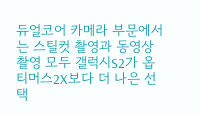듀얼코어 카메라 부문에서는 스틸컷 촬영과 동영상 촬영 모두 갤럭시S2가 옵티머스2X보다 더 나은 선택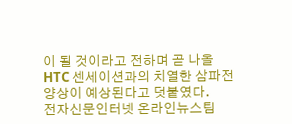이 될 것이라고 전하며 곧 나올 HTC 센세이션과의 치열한 삼파전 양상이 예상된다고 덧붙였다.
전자신문인터넷 온라인뉴스팀